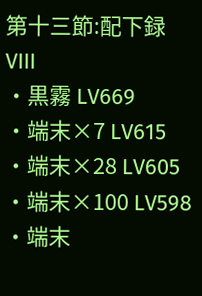第十三節:配下録 VIII
・黒霧 LV669
・端末×7 LV615
・端末×28 LV605
・端末×100 LV598
・端末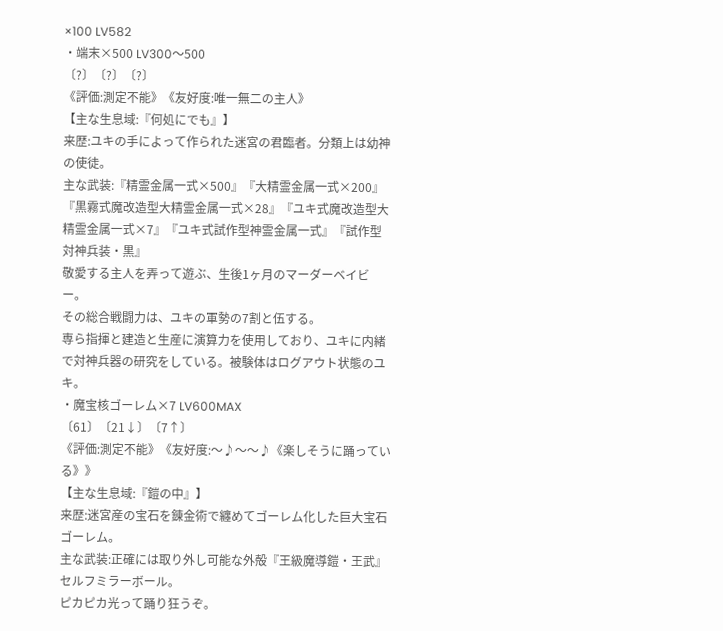×100 LV582
・端末×500 LV300〜500
〔?〕〔?〕〔?〕
《評価:測定不能》《友好度:唯一無二の主人》
【主な生息域:『何処にでも』】
来歴:ユキの手によって作られた迷宮の君臨者。分類上は幼神の使徒。
主な武装:『精霊金属一式×500』『大精霊金属一式×200』『黒霧式魔改造型大精霊金属一式×28』『ユキ式魔改造型大精霊金属一式×7』『ユキ式試作型神霊金属一式』『試作型対神兵装・黒』
敬愛する主人を弄って遊ぶ、生後1ヶ月のマーダーベイビー。
その総合戦闘力は、ユキの軍勢の7割と伍する。
専ら指揮と建造と生産に演算力を使用しており、ユキに内緒で対神兵器の研究をしている。被験体はログアウト状態のユキ。
・魔宝核ゴーレム×7 LV600MAX
〔61〕〔21↓〕〔7↑〕
《評価:測定不能》《友好度:〜♪〜〜♪《楽しそうに踊っている》》
【主な生息域:『鎧の中』】
来歴:迷宮産の宝石を錬金術で纏めてゴーレム化した巨大宝石ゴーレム。
主な武装:正確には取り外し可能な外殻『王級魔導鎧・王武』
セルフミラーボール。
ピカピカ光って踊り狂うぞ。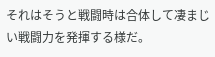それはそうと戦闘時は合体して凄まじい戦闘力を発揮する様だ。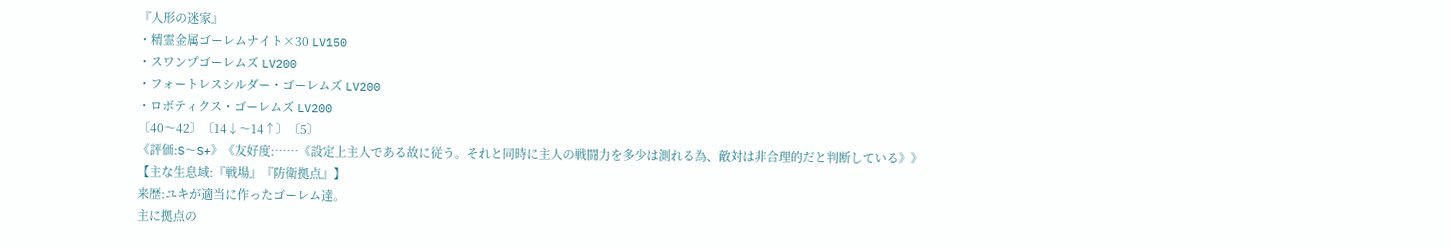『人形の迷家』
・精霊金属ゴーレムナイト×30 LV150
・スワンプゴーレムズ LV200
・フォートレスシルダー・ゴーレムズ LV200
・ロボティクス・ゴーレムズ LV200
〔40〜42〕〔14↓〜14↑〕〔5〕
《評価:S〜S+》《友好度:……《設定上主人である故に従う。それと同時に主人の戦闘力を多少は測れる為、敵対は非合理的だと判断している》》
【主な生息域:『戦場』『防衛拠点』】
来歴:ユキが適当に作ったゴーレム達。
主に拠点の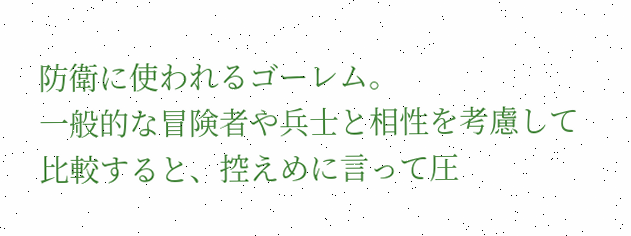防衛に使われるゴーレム。
一般的な冒険者や兵士と相性を考慮して比較すると、控えめに言って圧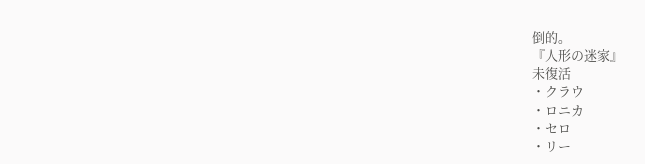倒的。
『人形の迷家』
未復活
・クラウ
・ロニカ
・セロ
・リー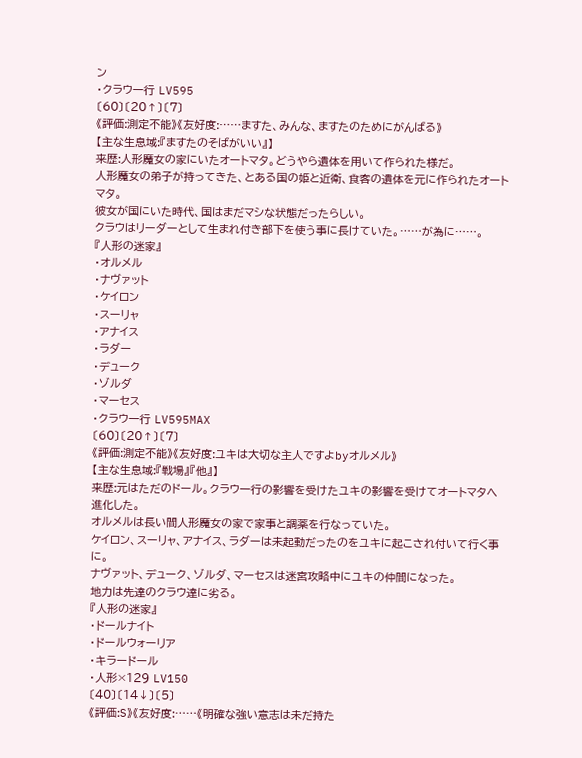ン
・クラウ一行 LV595
〔60〕〔20↑〕〔7〕
《評価:測定不能》《友好度:……ますた、みんな、ますたのためにがんばる》
【主な生息域:『ますたのそばがいい』】
来歴:人形魔女の家にいたオートマタ。どうやら遺体を用いて作られた様だ。
人形魔女の弟子が持ってきた、とある国の姫と近衛、食客の遺体を元に作られたオートマタ。
彼女が国にいた時代、国はまだマシな状態だったらしい。
クラウはリーダーとして生まれ付き部下を使う事に長けていた。……が為に……。
『人形の迷家』
・オルメル
・ナヴァット
・ケイロン
・スーリャ
・アナイス
・ラダー
・デューク
・ゾルダ
・マーセス
・クラウ一行 LV595MAX
〔60〕〔20↑〕〔7〕
《評価:測定不能》《友好度:ユキは大切な主人ですよbyオルメル》
【主な生息域:『戦場』『他』】
来歴:元はただのドール。クラウ一行の影響を受けたユキの影響を受けてオートマタへ進化した。
オルメルは長い間人形魔女の家で家事と調薬を行なっていた。
ケイロン、スーリャ、アナイス、ラダーは未起動だったのをユキに起こされ付いて行く事に。
ナヴァット、デューク、ゾルダ、マーセスは迷宮攻略中にユキの仲間になった。
地力は先達のクラウ達に劣る。
『人形の迷家』
・ドールナイト
・ドールウォーリア
・キラードール
・人形×129 LV150
〔40〕〔14↓〕〔5〕
《評価:S》《友好度:……《明確な強い意志は未だ持た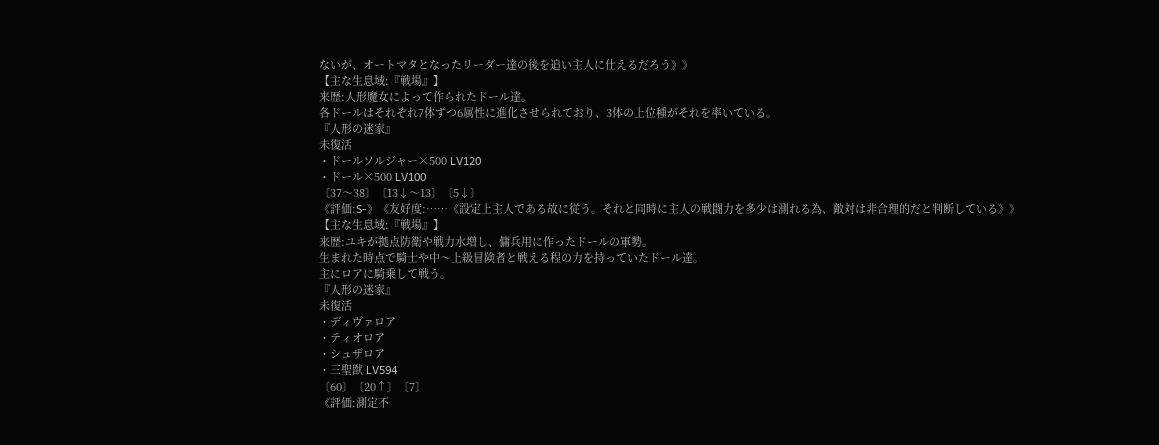ないが、オートマタとなったリーダー達の後を追い主人に仕えるだろう》》
【主な生息域:『戦場』】
来歴:人形魔女によって作られたドール達。
各ドールはそれぞれ7体ずつ6属性に進化させられており、3体の上位種がそれを率いている。
『人形の迷家』
未復活
・ドールソルジャー×500 LV120
・ドール×500 LV100
〔37〜38〕〔13↓〜13〕〔5↓〕
《評価:S-》《友好度:……《設定上主人である故に従う。それと同時に主人の戦闘力を多少は測れる為、敵対は非合理的だと判断している》》
【主な生息域:『戦場』】
来歴:ユキが拠点防衛や戦力水増し、傭兵用に作ったドールの軍勢。
生まれた時点で騎士や中〜上級冒険者と戦える程の力を持っていたドール達。
主にロアに騎乗して戦う。
『人形の迷家』
未復活
・ディヴァロア
・ティオロア
・シュザロア
・三聖獣 LV594
〔60〕〔20↑〕〔7〕
《評価:測定不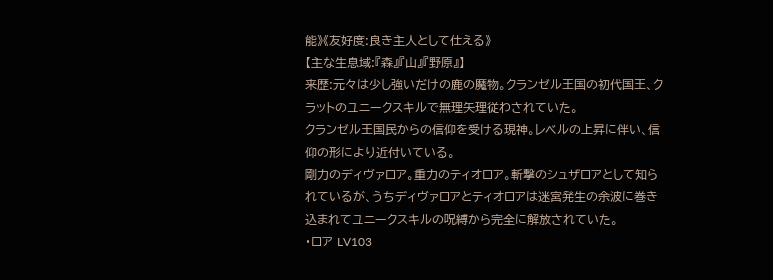能》《友好度:良き主人として仕える》
【主な生息域:『森』『山』『野原』】
来歴:元々は少し強いだけの鹿の魔物。クランゼル王国の初代国王、クラットのユニークスキルで無理矢理従わされていた。
クランゼル王国民からの信仰を受ける現神。レベルの上昇に伴い、信仰の形により近付いている。
剛力のディヴァロア。重力のティオロア。斬撃のシュザロアとして知られているが、うちディヴァロアとティオロアは迷宮発生の余波に巻き込まれてユニークスキルの呪縛から完全に解放されていた。
・ロア LV103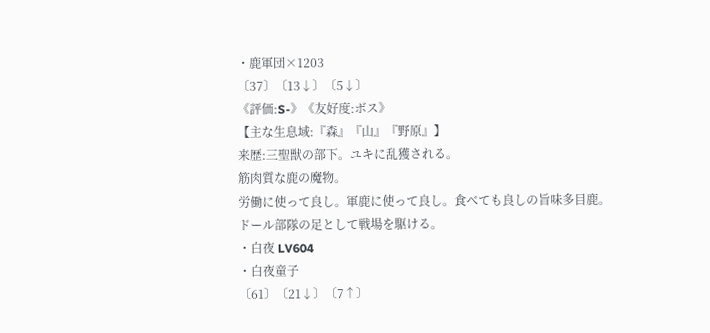・鹿軍団×1203
〔37〕〔13↓〕〔5↓〕
《評価:S-》《友好度:ボス》
【主な生息域:『森』『山』『野原』】
来歴:三聖獣の部下。ユキに乱獲される。
筋肉質な鹿の魔物。
労働に使って良し。軍鹿に使って良し。食べても良しの旨味多目鹿。
ドール部隊の足として戦場を駆ける。
・白夜 LV604
・白夜童子
〔61〕〔21↓〕〔7↑〕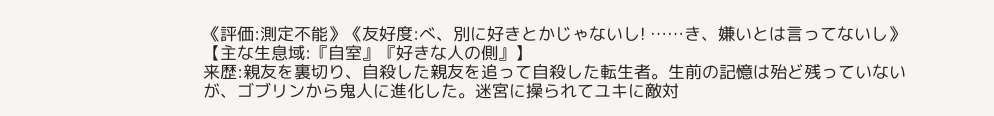《評価:測定不能》《友好度:べ、別に好きとかじゃないし! ……き、嫌いとは言ってないし》
【主な生息域:『自室』『好きな人の側』】
来歴:親友を裏切り、自殺した親友を追って自殺した転生者。生前の記憶は殆ど残っていないが、ゴブリンから鬼人に進化した。迷宮に操られてユキに敵対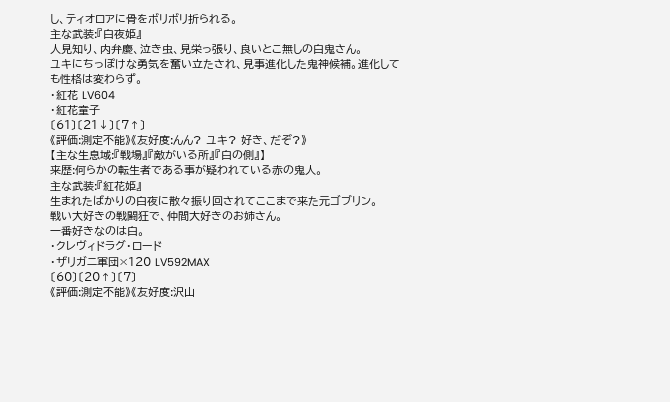し、ティオロアに骨をボリボリ折られる。
主な武装:『白夜姫』
人見知り、内弁慶、泣き虫、見栄っ張り、良いとこ無しの白鬼さん。
ユキにちっぽけな勇気を奮い立たされ、見事進化した鬼神候補。進化しても性格は変わらず。
・紅花 LV604
・紅花童子
〔61〕〔21↓〕〔7↑〕
《評価:測定不能》《友好度:んん? ユキ? 好き、だぞ?》
【主な生息域:『戦場』『敵がいる所』『白の側』】
来歴:何らかの転生者である事が疑われている赤の鬼人。
主な武装:『紅花姫』
生まれたばかりの白夜に散々振り回されてここまで来た元ゴブリン。
戦い大好きの戦闘狂で、仲間大好きのお姉さん。
一番好きなのは白。
・クレヴィドラグ・ロード
・ザリガニ軍団×120 LV592MAX
〔60〕〔20↑〕〔7〕
《評価:測定不能》《友好度:沢山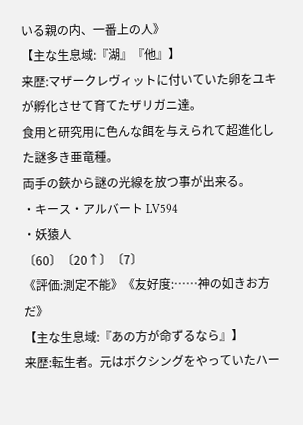いる親の内、一番上の人》
【主な生息域:『湖』『他』】
来歴:マザークレヴィットに付いていた卵をユキが孵化させて育てたザリガニ達。
食用と研究用に色んな餌を与えられて超進化した謎多き亜竜種。
両手の鋏から謎の光線を放つ事が出来る。
・キース・アルバート LV594
・妖猿人
〔60〕〔20↑〕〔7〕
《評価:測定不能》《友好度:……神の如きお方だ》
【主な生息域:『あの方が命ずるなら』】
来歴:転生者。元はボクシングをやっていたハー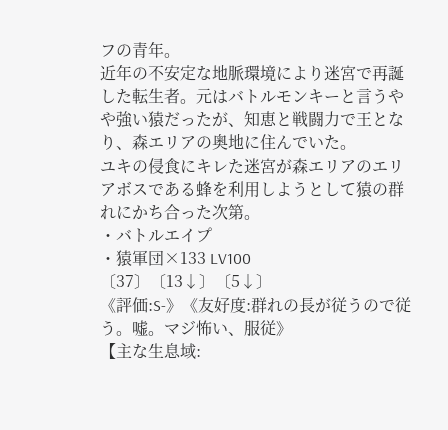フの青年。
近年の不安定な地脈環境により迷宮で再誕した転生者。元はバトルモンキーと言うやや強い猿だったが、知恵と戦闘力で王となり、森エリアの奥地に住んでいた。
ユキの侵食にキレた迷宮が森エリアのエリアボスである蜂を利用しようとして猿の群れにかち合った次第。
・バトルエイプ
・猿軍団×133 LV100
〔37〕〔13↓〕〔5↓〕
《評価:S-》《友好度:群れの長が従うので従う。嘘。マジ怖い、服従》
【主な生息域: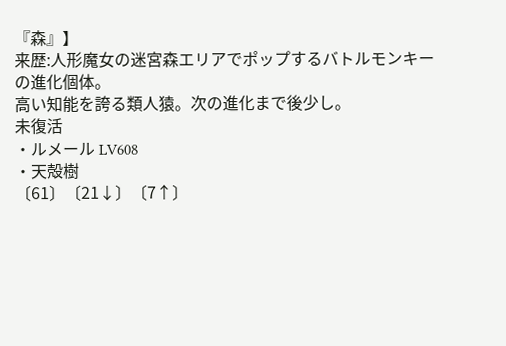『森』】
来歴:人形魔女の迷宮森エリアでポップするバトルモンキーの進化個体。
高い知能を誇る類人猿。次の進化まで後少し。
未復活
・ルメール LV608
・天殻樹
〔61〕〔21↓〕〔7↑〕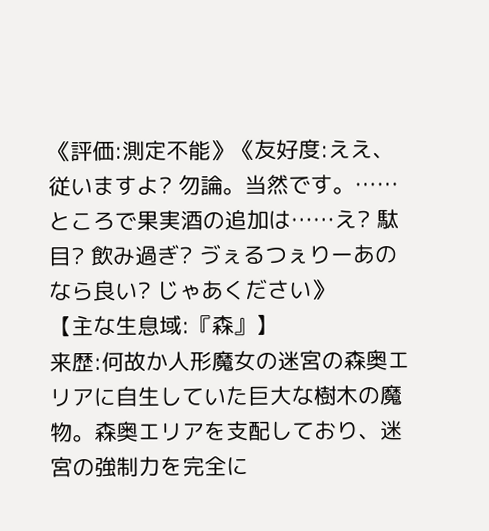《評価:測定不能》《友好度:ええ、従いますよ? 勿論。当然です。……ところで果実酒の追加は……え? 駄目? 飲み過ぎ? ゔぇるつぇりーあのなら良い? じゃあください》
【主な生息域:『森』】
来歴:何故か人形魔女の迷宮の森奥エリアに自生していた巨大な樹木の魔物。森奥エリアを支配しており、迷宮の強制力を完全に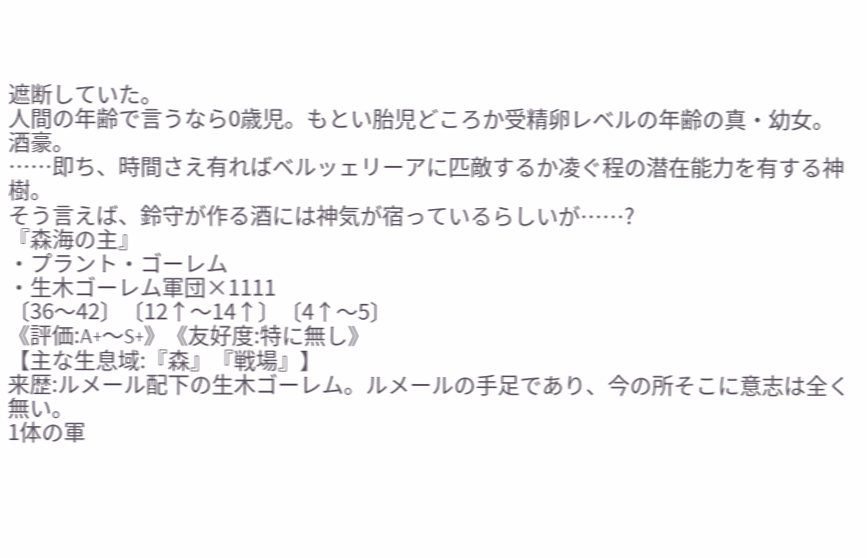遮断していた。
人間の年齢で言うなら0歳児。もとい胎児どころか受精卵レベルの年齢の真・幼女。酒豪。
……即ち、時間さえ有ればベルッェリーアに匹敵するか凌ぐ程の潜在能力を有する神樹。
そう言えば、鈴守が作る酒には神気が宿っているらしいが……?
『森海の主』
・プラント・ゴーレム
・生木ゴーレム軍団×1111
〔36〜42〕〔12↑〜14↑〕〔4↑〜5〕
《評価:A+〜S+》《友好度:特に無し》
【主な生息域:『森』『戦場』】
来歴:ルメール配下の生木ゴーレム。ルメールの手足であり、今の所そこに意志は全く無い。
1体の軍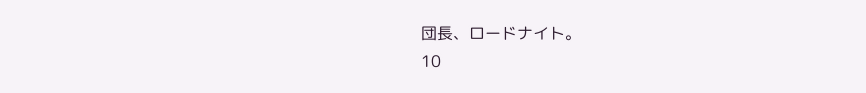団長、ロードナイト。
10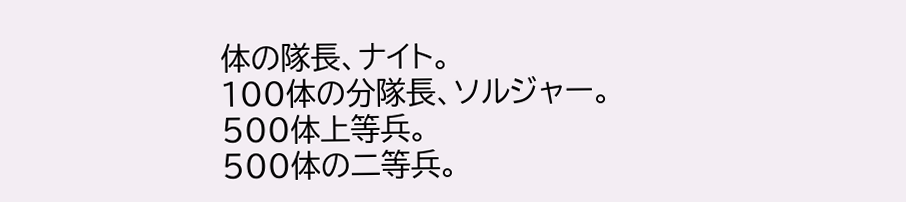体の隊長、ナイト。
100体の分隊長、ソルジャー。
500体上等兵。
500体の二等兵。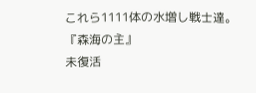これら1111体の水増し戦士達。
『森海の主』
未復活